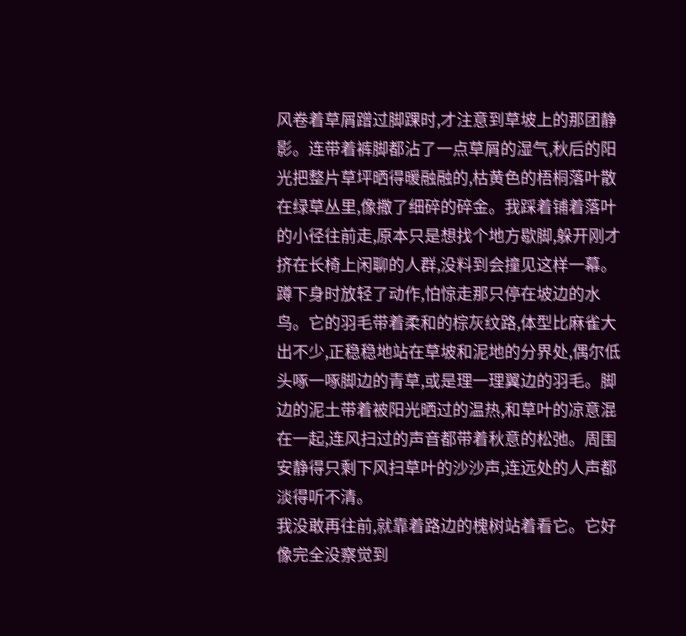风卷着草屑蹭过脚踝时,才注意到草坡上的那团静影。连带着裤脚都沾了一点草屑的湿气,秋后的阳光把整片草坪晒得暖融融的,枯黄色的梧桐落叶散在绿草丛里,像撒了细碎的碎金。我踩着铺着落叶的小径往前走,原本只是想找个地方歇脚,躲开刚才挤在长椅上闲聊的人群,没料到会撞见这样一幕。
蹲下身时放轻了动作,怕惊走那只停在坡边的水鸟。它的羽毛带着柔和的棕灰纹路,体型比麻雀大出不少,正稳稳地站在草坡和泥地的分界处,偶尔低头啄一啄脚边的青草,或是理一理翼边的羽毛。脚边的泥土带着被阳光晒过的温热,和草叶的凉意混在一起,连风扫过的声音都带着秋意的松弛。周围安静得只剩下风扫草叶的沙沙声,连远处的人声都淡得听不清。
我没敢再往前,就靠着路边的槐树站着看它。它好像完全没察觉到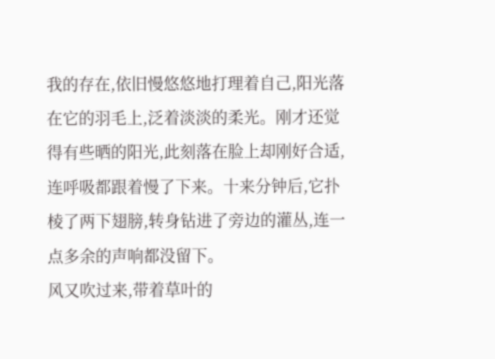我的存在,依旧慢悠悠地打理着自己,阳光落在它的羽毛上,泛着淡淡的柔光。刚才还觉得有些晒的阳光,此刻落在脸上却刚好合适,连呼吸都跟着慢了下来。十来分钟后,它扑棱了两下翅膀,转身钻进了旁边的灌丛,连一点多余的声响都没留下。
风又吹过来,带着草叶的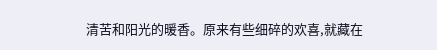清苦和阳光的暖香。原来有些细碎的欢喜,就藏在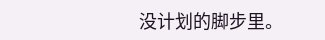没计划的脚步里。